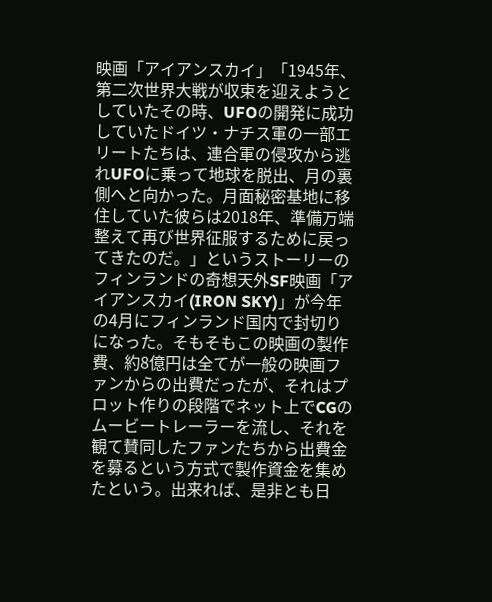映画「アイアンスカイ」「1945年、第二次世界大戦が収束を迎えようとしていたその時、UFOの開発に成功していたドイツ・ナチス軍の一部エリートたちは、連合軍の侵攻から逃れUFOに乗って地球を脱出、月の裏側へと向かった。月面秘密基地に移住していた彼らは2018年、準備万端整えて再び世界征服するために戻ってきたのだ。」というストーリーのフィンランドの奇想天外SF映画「アイアンスカイ(IRON SKY)」が今年の4月にフィンランド国内で封切りになった。そもそもこの映画の製作費、約8億円は全てが一般の映画ファンからの出費だったが、それはプロット作りの段階でネット上でCGのムービートレーラーを流し、それを観て賛同したファンたちから出費金を募るという方式で製作資金を集めたという。出来れば、是非とも日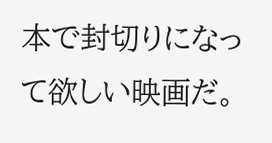本で封切りになって欲しい映画だ。